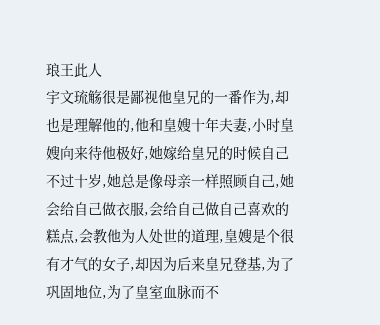琅王此人
宇文琉觞很是鄙视他皇兄的一番作为,却也是理解他的,他和皇嫂十年夫妻,小时皇嫂向来待他极好,她嫁给皇兄的时候自己不过十岁,她总是像母亲一样照顾自己,她会给自己做衣服,会给自己做自己喜欢的糕点,会教他为人处世的道理,皇嫂是个很有才气的女子,却因为后来皇兄登基,为了巩固地位,为了皇室血脉而不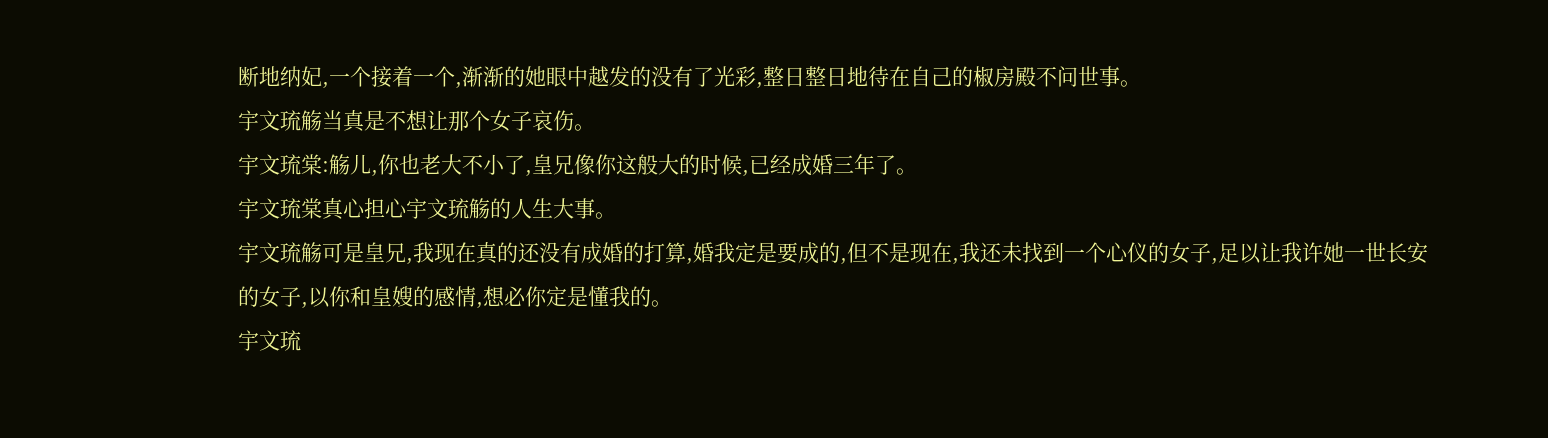断地纳妃,一个接着一个,渐渐的她眼中越发的没有了光彩,整日整日地待在自己的椒房殿不问世事。
宇文琉觞当真是不想让那个女子哀伤。
宇文琉棠:觞儿,你也老大不小了,皇兄像你这般大的时候,已经成婚三年了。
宇文琉棠真心担心宇文琉觞的人生大事。
宇文琉觞可是皇兄,我现在真的还没有成婚的打算,婚我定是要成的,但不是现在,我还未找到一个心仪的女子,足以让我许她一世长安的女子,以你和皇嫂的感情,想必你定是懂我的。
宇文琉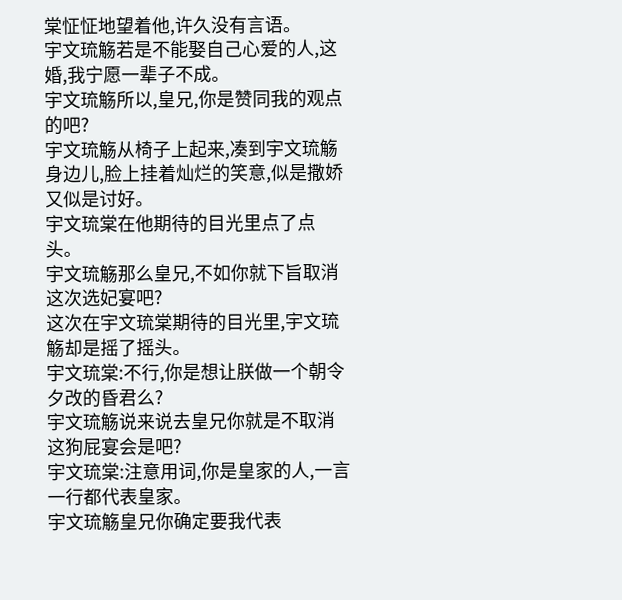棠怔怔地望着他,许久没有言语。
宇文琉觞若是不能娶自己心爱的人,这婚,我宁愿一辈子不成。
宇文琉觞所以,皇兄,你是赞同我的观点的吧?
宇文琉觞从椅子上起来,凑到宇文琉觞身边儿,脸上挂着灿烂的笑意,似是撒娇又似是讨好。
宇文琉棠在他期待的目光里点了点头。
宇文琉觞那么皇兄,不如你就下旨取消这次选妃宴吧?
这次在宇文琉棠期待的目光里,宇文琉觞却是摇了摇头。
宇文琉棠:不行,你是想让朕做一个朝令夕改的昏君么?
宇文琉觞说来说去皇兄你就是不取消这狗屁宴会是吧?
宇文琉棠:注意用词,你是皇家的人,一言一行都代表皇家。
宇文琉觞皇兄你确定要我代表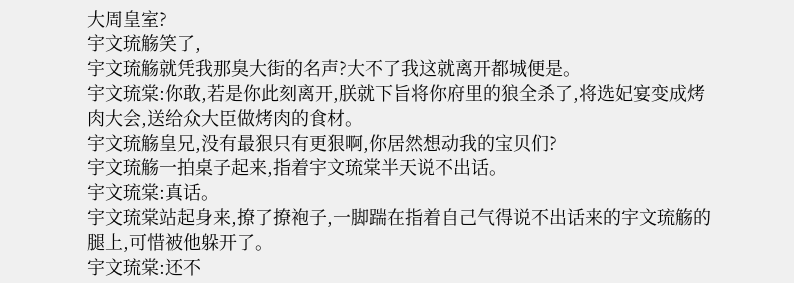大周皇室?
宇文琉觞笑了,
宇文琉觞就凭我那臭大街的名声?大不了我这就离开都城便是。
宇文琉棠:你敢,若是你此刻离开,朕就下旨将你府里的狼全杀了,将选妃宴变成烤肉大会,送给众大臣做烤肉的食材。
宇文琉觞皇兄,没有最狠只有更狠啊,你居然想动我的宝贝们?
宇文琉觞一拍桌子起来,指着宇文琉棠半天说不出话。
宇文琉棠:真话。
宇文琉棠站起身来,撩了撩袍子,一脚踹在指着自己气得说不出话来的宇文琉觞的腿上,可惜被他躲开了。
宇文琉棠:还不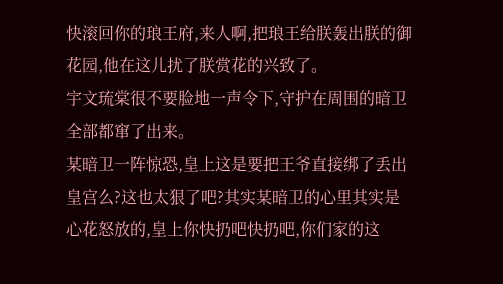快滚回你的琅王府,来人啊,把琅王给朕轰出朕的御花园,他在这儿扰了朕赏花的兴致了。
宇文琉棠很不要脸地一声令下,守护在周围的暗卫全部都窜了出来。
某暗卫一阵惊恐,皇上这是要把王爷直接绑了丢出皇宫么?这也太狠了吧?其实某暗卫的心里其实是心花怒放的,皇上你快扔吧快扔吧,你们家的这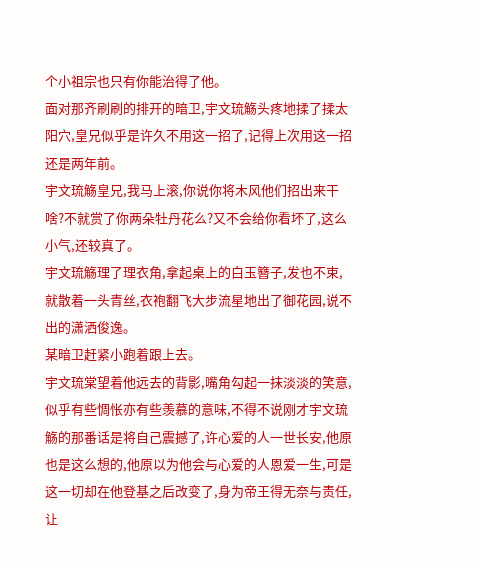个小祖宗也只有你能治得了他。
面对那齐刷刷的排开的暗卫,宇文琉觞头疼地揉了揉太阳穴,皇兄似乎是许久不用这一招了,记得上次用这一招还是两年前。
宇文琉觞皇兄,我马上滚,你说你将木风他们招出来干啥?不就赏了你两朵牡丹花么?又不会给你看坏了,这么小气,还较真了。
宇文琉觞理了理衣角,拿起桌上的白玉簪子,发也不束,就散着一头青丝,衣袍翻飞大步流星地出了御花园,说不出的潇洒俊逸。
某暗卫赶紧小跑着跟上去。
宇文琉棠望着他远去的背影,嘴角勾起一抹淡淡的笑意,似乎有些惆怅亦有些羡慕的意味,不得不说刚才宇文琉觞的那番话是将自己震撼了,许心爱的人一世长安,他原也是这么想的,他原以为他会与心爱的人恩爱一生,可是这一切却在他登基之后改变了,身为帝王得无奈与责任,让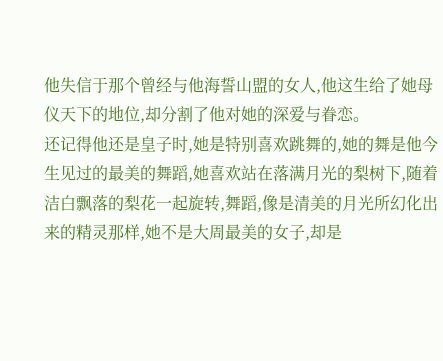他失信于那个曾经与他海誓山盟的女人,他这生给了她母仪天下的地位,却分割了他对她的深爱与眷恋。
还记得他还是皇子时,她是特别喜欢跳舞的,她的舞是他今生见过的最美的舞蹈,她喜欢站在落满月光的梨树下,随着洁白飘落的梨花一起旋转,舞蹈,像是清美的月光所幻化出来的精灵那样,她不是大周最美的女子,却是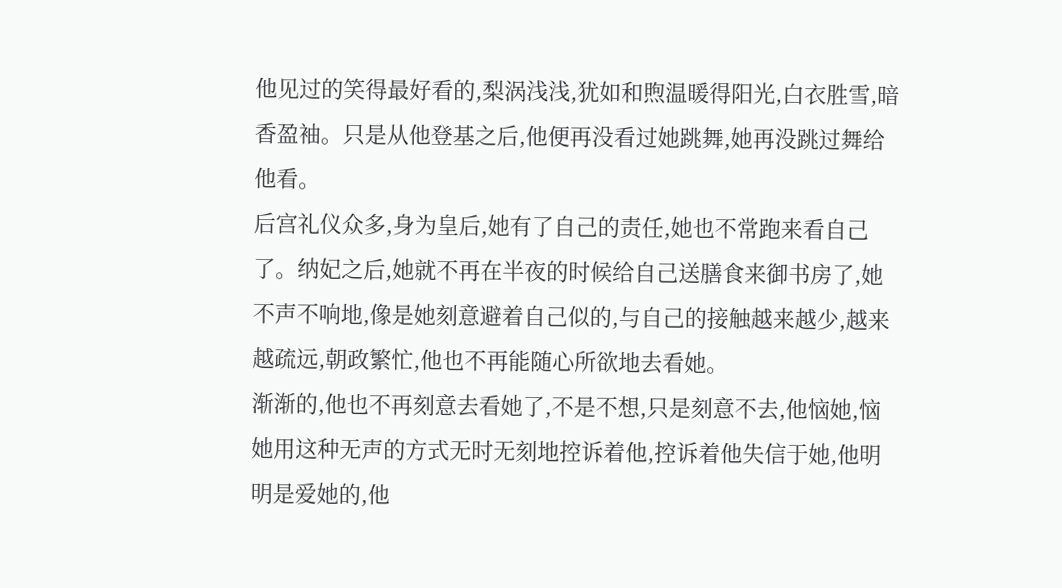他见过的笑得最好看的,梨涡浅浅,犹如和煦温暖得阳光,白衣胜雪,暗香盈袖。只是从他登基之后,他便再没看过她跳舞,她再没跳过舞给他看。
后宫礼仪众多,身为皇后,她有了自己的责任,她也不常跑来看自己了。纳妃之后,她就不再在半夜的时候给自己送膳食来御书房了,她不声不响地,像是她刻意避着自己似的,与自己的接触越来越少,越来越疏远,朝政繁忙,他也不再能随心所欲地去看她。
渐渐的,他也不再刻意去看她了,不是不想,只是刻意不去,他恼她,恼她用这种无声的方式无时无刻地控诉着他,控诉着他失信于她,他明明是爱她的,他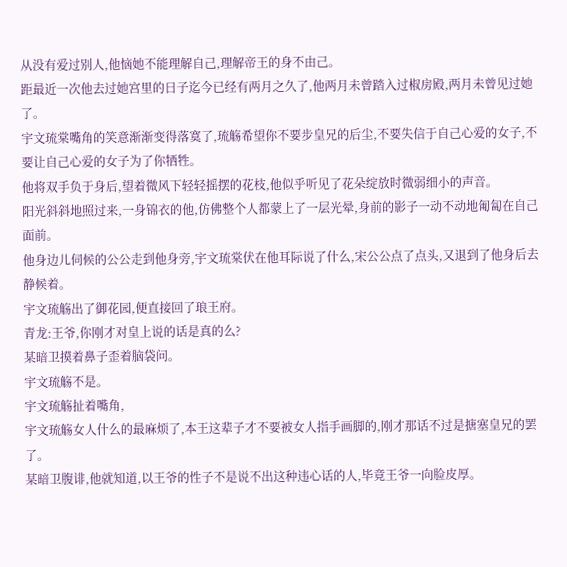从没有爱过别人,他恼她不能理解自己,理解帝王的身不由己。
距最近一次他去过她宫里的日子迄今已经有两月之久了,他两月未曾踏入过椒房殿,两月未曾见过她了。
宇文琉棠嘴角的笑意渐渐变得落寞了,琉觞希望你不要步皇兄的后尘,不要失信于自己心爱的女子,不要让自己心爱的女子为了你牺牲。
他将双手负于身后,望着微风下轻轻摇摆的花枝,他似乎听见了花朵绽放时微弱细小的声音。
阳光斜斜地照过来,一身锦衣的他,仿佛整个人都蒙上了一层光晕,身前的影子一动不动地匍匐在自己面前。
他身边儿伺候的公公走到他身旁,宇文琉棠伏在他耳际说了什么,宋公公点了点头,又退到了他身后去静候着。
宇文琉觞出了御花园,便直接回了琅王府。
青龙:王爷,你刚才对皇上说的话是真的么?
某暗卫摸着鼻子歪着脑袋问。
宇文琉觞不是。
宇文琉觞扯着嘴角,
宇文琉觞女人什么的最麻烦了,本王这辈子才不要被女人指手画脚的,刚才那话不过是搪塞皇兄的罢了。
某暗卫腹诽,他就知道,以王爷的性子不是说不出这种违心话的人,毕竟王爷一向脸皮厚。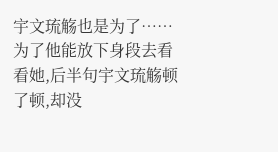宇文琉觞也是为了……
为了他能放下身段去看看她,后半句宇文琉觞顿了顿,却没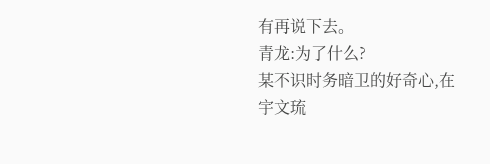有再说下去。
青龙:为了什么?
某不识时务暗卫的好奇心,在宇文琉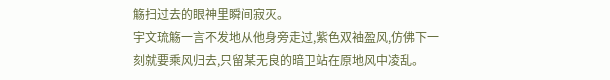觞扫过去的眼神里瞬间寂灭。
宇文琉觞一言不发地从他身旁走过,紫色双袖盈风,仿佛下一刻就要乘风归去,只留某无良的暗卫站在原地风中凌乱。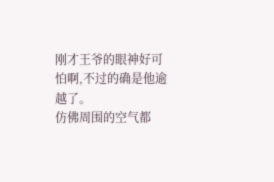刚才王爷的眼神好可怕啊,不过的确是他逾越了。
仿佛周围的空气都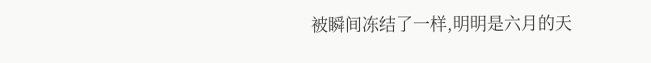被瞬间冻结了一样,明明是六月的天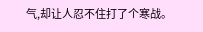气,却让人忍不住打了个寒战。